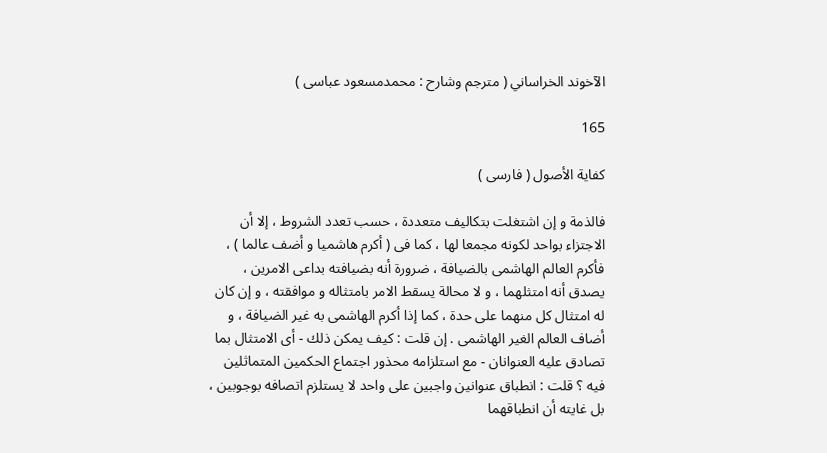الآخوند الخراساني ( مترجم وشارح : محمدمسعود عباسى )

165

كفاية الأصول ( فارسى )

فالذمة و إن اشتغلت بتكاليف متعددة ، حسب تعدد الشروط ، إلا أن الاجتزاء بواحد لكونه مجمعا لها ، كما فى ( أكرم هاشميا و أضف عالما ) ، فأكرم العالم الهاشمى بالضيافة ، ضرورة أنه بضيافته بداعى الامرين ، يصدق أنه امتثلهما ، و لا محالة يسقط الامر بامتثاله و موافقته ، و إن كان له امتثال كل منهما على حدة ، كما إذا أكرم الهاشمى به غير الضيافة ، و أضاف العالم الغير الهاشمى . إن قلت : كيف يمكن ذلك - أى الامتثال بما تصادق عليه العنوانان - مع استلزامه محذور اجتماع الحكمين المتماثلين فيه ؟ قلت : انطباق عنوانين واجبين على واحد لا يستلزم اتصافه بوجوبين ، بل غايته أن انطباقهما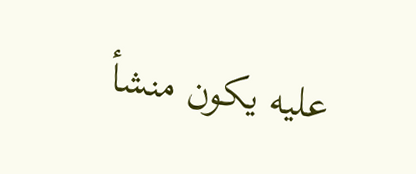عليه يكون منشأ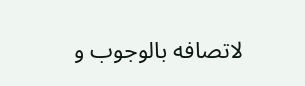لاتصافه بالوجوب و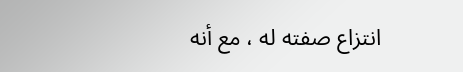انتزاع صفته له ، مع أنه